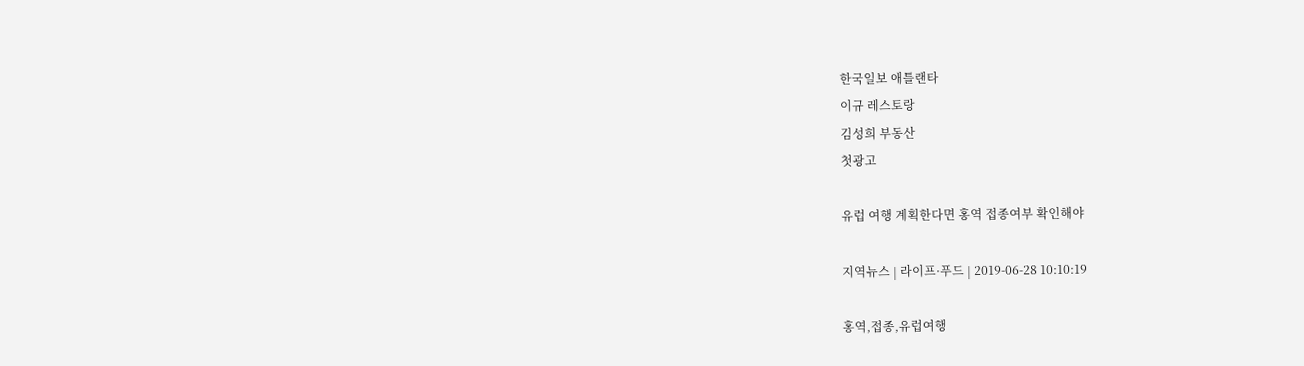한국일보 애틀랜타
이규 레스토랑
김성희 부동산
첫광고

유럽 여행 계획한다면 홍역 접종여부 확인해야

지역뉴스 | 라이프·푸드 | 2019-06-28 10:10:19

홍역,접종,유럽여행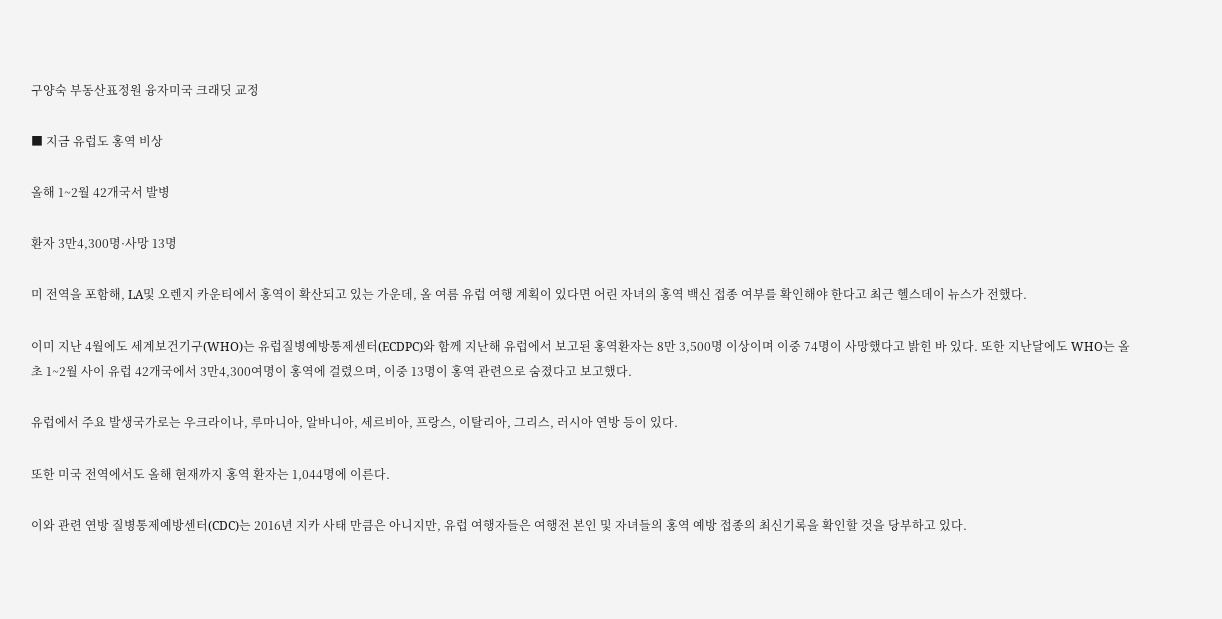구양숙 부동산표정원 융자미국 크래딧 교정

■ 지금 유럽도 홍역 비상

올해 1~2월 42개국서 발병

환자 3만4,300명·사망 13명

미 전역을 포함해, LA및 오렌지 카운티에서 홍역이 확산되고 있는 가운데, 올 여름 유럽 여행 계획이 있다면 어린 자녀의 홍역 백신 접종 여부를 확인해야 한다고 최근 헬스데이 뉴스가 전했다.

이미 지난 4월에도 세계보건기구(WHO)는 유럽질병예방통제센터(ECDPC)와 함께 지난해 유럽에서 보고된 홍역환자는 8만 3,500명 이상이며 이중 74명이 사망했다고 밝힌 바 있다. 또한 지난달에도 WHO는 올초 1~2월 사이 유럽 42개국에서 3만4,300여명이 홍역에 걸렸으며, 이중 13명이 홍역 관련으로 숨졌다고 보고했다.

유럽에서 주요 발생국가로는 우크라이나, 루마니아, 알바니아, 세르비아, 프랑스, 이탈리아, 그리스, 러시아 연방 등이 있다.

또한 미국 전역에서도 올해 현재까지 홍역 환자는 1,044명에 이른다.

이와 관련 연방 질병통제예방센터(CDC)는 2016년 지카 사태 만큼은 아니지만, 유럽 여행자들은 여행전 본인 및 자녀들의 홍역 예방 접종의 최신기록을 확인할 것을 당부하고 있다.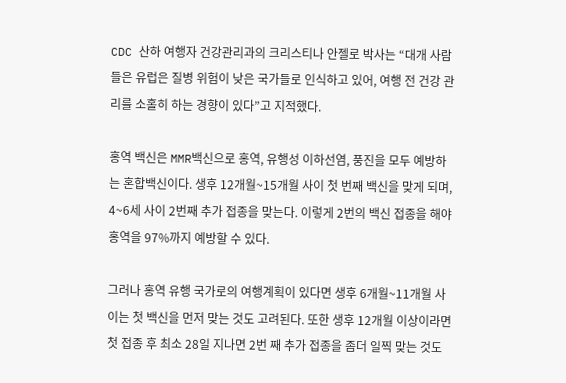CDC 산하 여행자 건강관리과의 크리스티나 안젤로 박사는 “대개 사람들은 유럽은 질병 위험이 낮은 국가들로 인식하고 있어, 여행 전 건강 관리를 소홀히 하는 경향이 있다”고 지적했다.

홍역 백신은 MMR백신으로 홍역, 유행성 이하선염, 풍진을 모두 예방하는 혼합백신이다. 생후 12개월~15개월 사이 첫 번째 백신을 맞게 되며, 4~6세 사이 2번째 추가 접종을 맞는다. 이렇게 2번의 백신 접종을 해야 홍역을 97%까지 예방할 수 있다.

그러나 홍역 유행 국가로의 여행계획이 있다면 생후 6개월~11개월 사이는 첫 백신을 먼저 맞는 것도 고려된다. 또한 생후 12개월 이상이라면 첫 접종 후 최소 28일 지나면 2번 째 추가 접종을 좀더 일찍 맞는 것도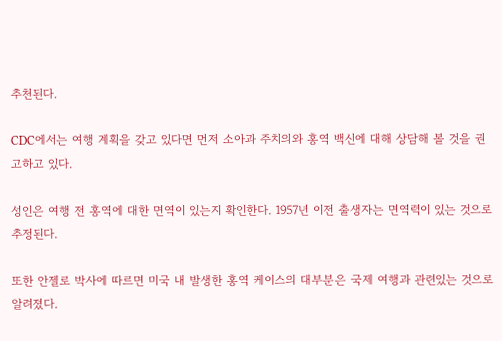추천된다.

CDC에서는 여행 계획을 갖고 있다면 먼저 소아과 주치의와 홍역 백신에 대해 상담해 볼 것을 권고하고 있다.

성인은 여행 전 홍역에 대한 면역이 있는지 확인한다. 1957년 이전 출생자는 면역력이 있는 것으로 추정된다.

또한 안젤로 박사에 따르면 미국 내 발생한 홍역 케이스의 대부분은 국제 여행과 관련있는 것으로 알려졌다.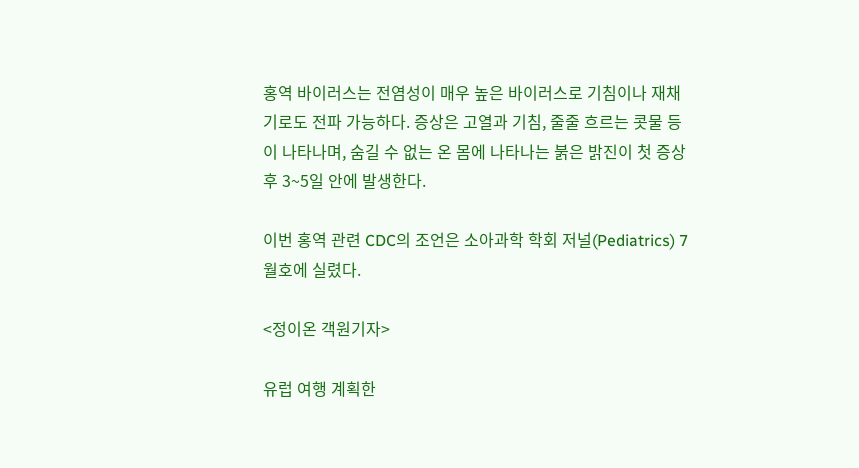홍역 바이러스는 전염성이 매우 높은 바이러스로 기침이나 재채기로도 전파 가능하다. 증상은 고열과 기침, 줄줄 흐르는 콧물 등이 나타나며, 숨길 수 없는 온 몸에 나타나는 붉은 밝진이 첫 증상 후 3~5일 안에 발생한다.

이번 홍역 관련 CDC의 조언은 소아과학 학회 저널(Pediatrics) 7월호에 실렸다.

<정이온 객원기자>

유럽 여행 계획한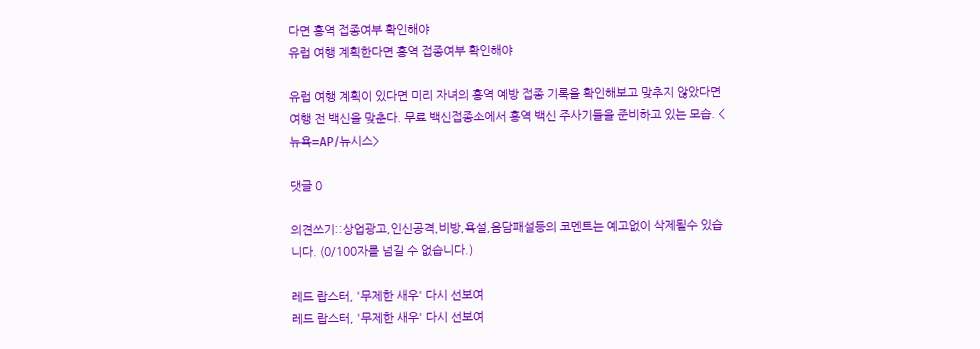다면 홍역 접종여부 확인해야
유럽 여행 계획한다면 홍역 접종여부 확인해야

유럽 여행 계획이 있다면 미리 자녀의 홍역 예방 접종 기록을 확인해보고 맞추지 않았다면 여행 전 백신을 맞춘다. 무료 백신접종소에서 홍역 백신 주사기들을 준비하고 있는 모습. <뉴욕=AP/뉴시스>

댓글 0

의견쓰기::상업광고,인신공격,비방,욕설,음담패설등의 코멘트는 예고없이 삭제될수 있습니다. (0/100자를 넘길 수 없습니다.)

레드 랍스터, '무제한 새우' 다시 선보여
레드 랍스터, '무제한 새우' 다시 선보여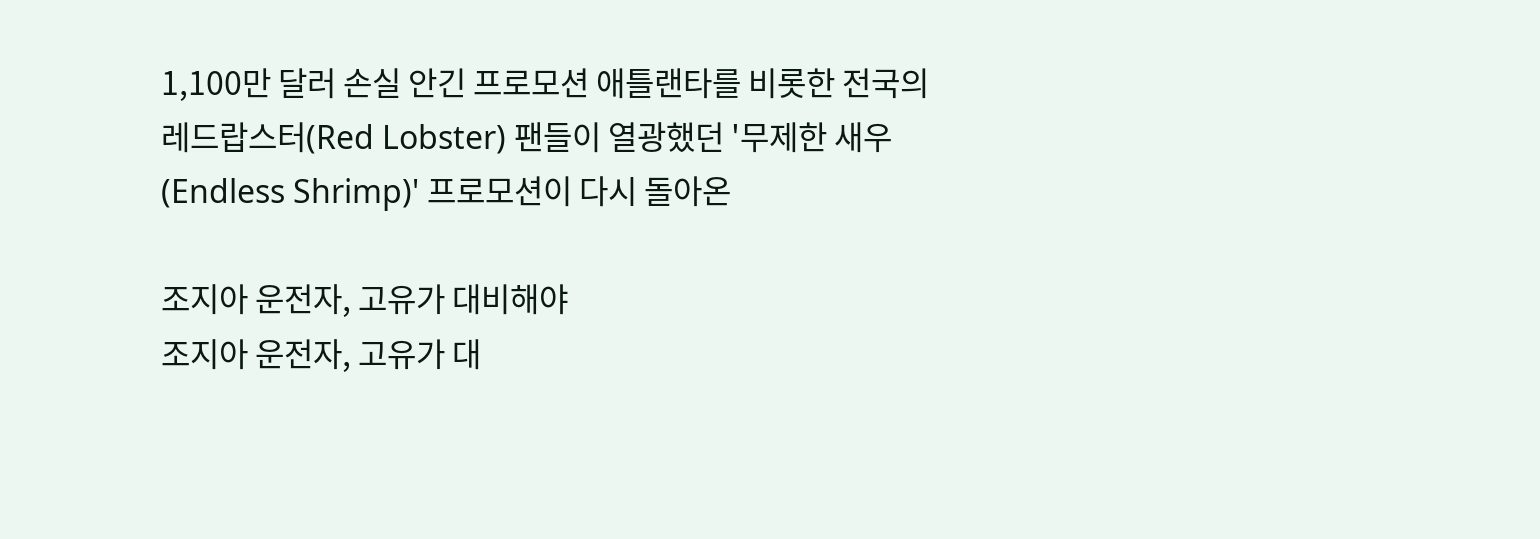1,100만 달러 손실 안긴 프로모션 애틀랜타를 비롯한 전국의 레드랍스터(Red Lobster) 팬들이 열광했던 '무제한 새우(Endless Shrimp)' 프로모션이 다시 돌아온

조지아 운전자, 고유가 대비해야
조지아 운전자, 고유가 대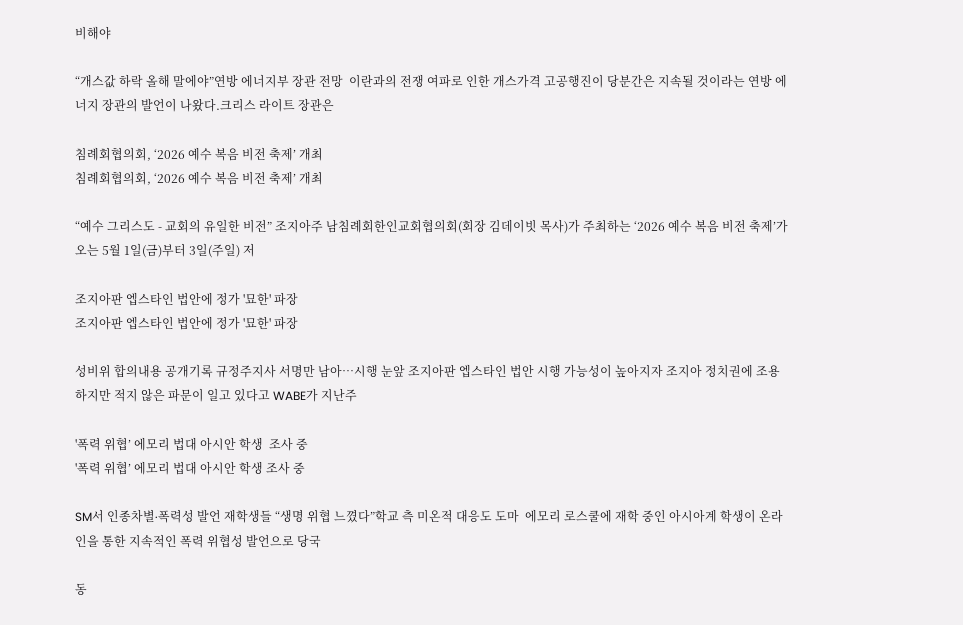비해야

“개스값 하락 올해 말에야”연방 에너지부 장관 전망  이란과의 전쟁 여파로 인한 개스가격 고공행진이 당분간은 지속될 것이라는 연방 에너지 장관의 발언이 나왔다.크리스 라이트 장관은

침례회협의회, ‘2026 예수 복음 비전 축제’ 개최
침례회협의회, ‘2026 예수 복음 비전 축제’ 개최

“예수 그리스도 - 교회의 유일한 비전” 조지아주 남침례회한인교회협의회(회장 김데이빗 목사)가 주최하는 ‘2026 예수 복음 비전 축제’가 오는 5월 1일(금)부터 3일(주일) 저

조지아판 엡스타인 법안에 정가 '묘한' 파장
조지아판 엡스타인 법안에 정가 '묘한' 파장

성비위 합의내용 공개기록 규정주지사 서명만 남아…시행 눈앞 조지아판 엡스타인 법안 시행 가능성이 높아지자 조지아 정치권에 조용하지만 적지 않은 파문이 일고 있다고 WABE가 지난주

'폭력 위협’ 에모리 법대 아시안 학생  조사 중
'폭력 위협’ 에모리 법대 아시안 학생 조사 중

SM서 인종차별∙폭력성 발언 재학생들 “생명 위협 느꼈다”학교 측 미온적 대응도 도마  에모리 로스쿨에 재학 중인 아시아계 학생이 온라인을 통한 지속적인 폭력 위협성 발언으로 당국

동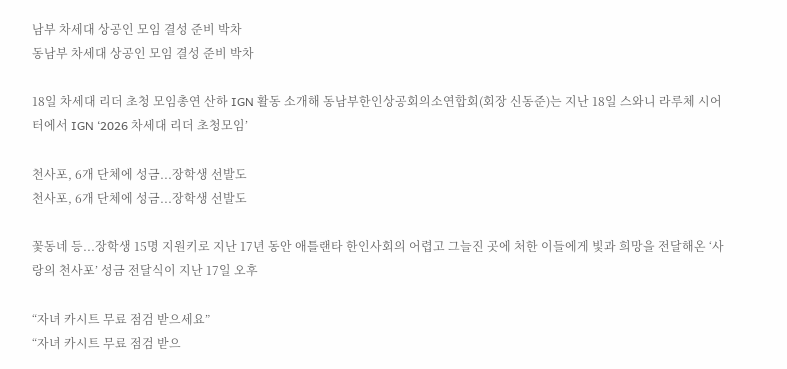남부 차세대 상공인 모임 결성 준비 박차
동남부 차세대 상공인 모임 결성 준비 박차

18일 차세대 리더 초청 모임총연 산하 IGN 활동 소개해 동남부한인상공회의소연합회(회장 신동준)는 지난 18일 스와니 라루체 시어터에서 IGN ‘2026 차세대 리더 초청모임’

천사포, 6개 단체에 성금...장학생 선발도
천사포, 6개 단체에 성금...장학생 선발도

꽃동네 등...장학생 15명 지원키로 지난 17년 동안 애틀랜타 한인사회의 어렵고 그늘진 곳에 처한 이들에게 빛과 희망을 전달해온 ‘사랑의 천사포’ 성금 전달식이 지난 17일 오후

“자녀 카시트 무료 점검 받으세요”
“자녀 카시트 무료 점검 받으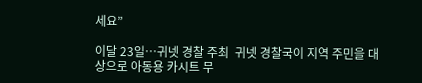세요”

이달 23일…귀넷 경찰 주최  귀넷 경찰국이 지역 주민을 대상으로 아동용 카시트 무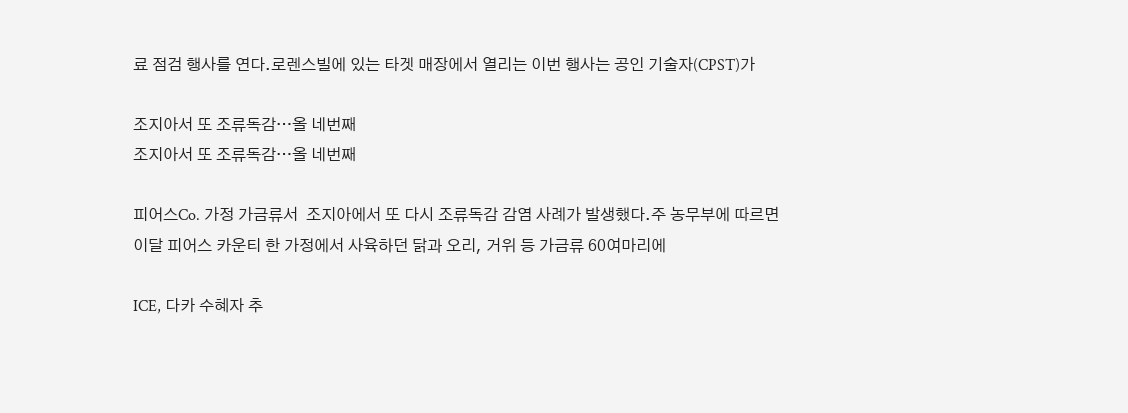료 점검 행사를 연다.로렌스빌에 있는 타겟 매장에서 열리는 이번 행사는 공인 기술자(CPST)가

조지아서 또 조류독감…올 네번째
조지아서 또 조류독감…올 네번째

피어스Co. 가정 가금류서  조지아에서 또 다시 조류독감 감염 사례가 발생했다.주 농무부에 따르면 이달 피어스 카운티 한 가정에서 사육하던 닭과 오리, 거위 등 가금류 60여마리에

ICE, 다카 수혜자 추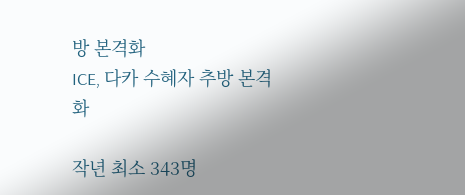방 본격화
ICE, 다카 수혜자 추방 본격화

작년 최소 343명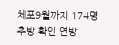체포9월까지 174명 추방 확인 연방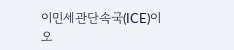이민세관단속국(ICE)이 오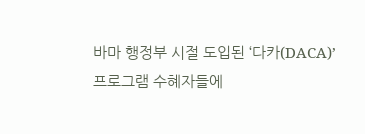바마 행정부 시절 도입된 ‘다카(DACA)’ 프로그램 수혜자들에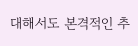대해서도 본격적인 추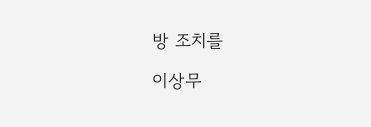방 조치를

이상무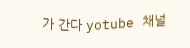가 간다 yotube 채널